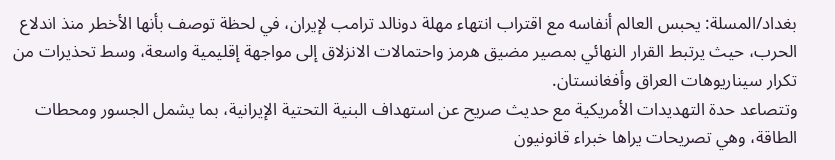بغداد/المسلة: يحبس العالم أنفاسه مع اقتراب انتهاء مهلة دونالد ترامب لإيران، في لحظة توصف بأنها الأخطر منذ اندلاع الحرب، حيث يرتبط القرار النهائي بمصير مضيق هرمز واحتمالات الانزلاق إلى مواجهة إقليمية واسعة، وسط تحذيرات من تكرار سيناريوهات العراق وأفغانستان.
وتتصاعد حدة التهديدات الأمريكية مع حديث صريح عن استهداف البنية التحتية الإيرانية، بما يشمل الجسور ومحطات الطاقة، وهي تصريحات يراها خبراء قانونيون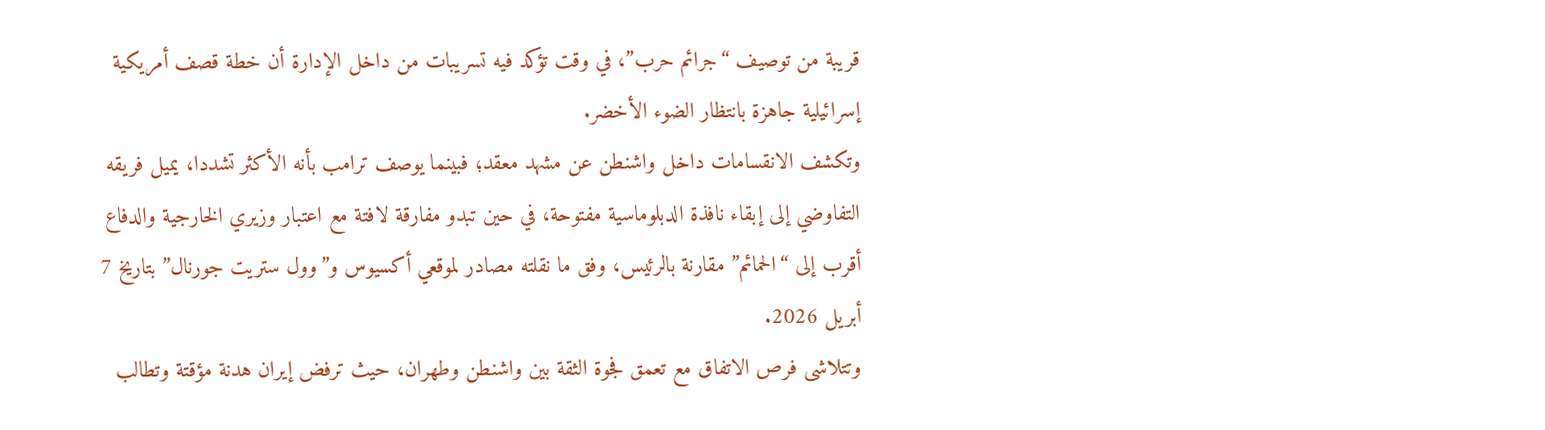قريبة من توصيف “جرائم حرب”، في وقت تؤكد فيه تسريبات من داخل الإدارة أن خطة قصف أمريكية إسرائيلية جاهزة بانتظار الضوء الأخضر.
وتكشف الانقسامات داخل واشنطن عن مشهد معقد؛ فبينما يوصف ترامب بأنه الأكثر تشددا، يميل فريقه التفاوضي إلى إبقاء نافذة الدبلوماسية مفتوحة، في حين تبدو مفارقة لافتة مع اعتبار وزيري الخارجية والدفاع أقرب إلى “الحمائم” مقارنة بالرئيس، وفق ما نقلته مصادر لموقعي أكسيوس و”وول ستريت جورنال” بتاريخ 7 أبريل 2026.
وتتلاشى فرص الاتفاق مع تعمق فجوة الثقة بين واشنطن وطهران، حيث ترفض إيران هدنة مؤقتة وتطالب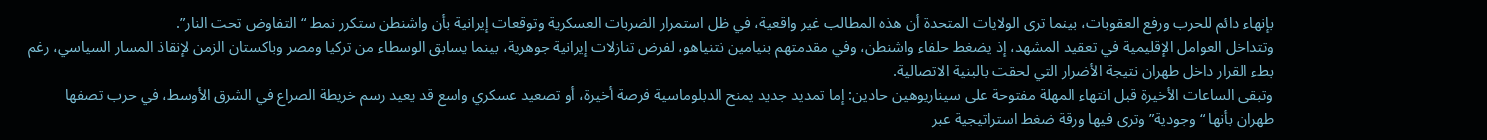بإنهاء دائم للحرب ورفع العقوبات، بينما ترى الولايات المتحدة أن هذه المطالب غير واقعية، في ظل استمرار الضربات العسكرية وتوقعات إيرانية بأن واشنطن ستكرر نمط “التفاوض تحت النار”.
وتتداخل العوامل الإقليمية في تعقيد المشهد، إذ يضغط حلفاء واشنطن، وفي مقدمتهم بنيامين نتنياهو، لفرض تنازلات إيرانية جوهرية، بينما يسابق الوسطاء من تركيا ومصر وباكستان الزمن لإنقاذ المسار السياسي، رغم بطء القرار داخل طهران نتيجة الأضرار التي لحقت بالبنية الاتصالية.
وتبقى الساعات الأخيرة قبل انتهاء المهلة مفتوحة على سيناريوهين حادين: إما تمديد جديد يمنح الدبلوماسية فرصة أخيرة، أو تصعيد عسكري واسع قد يعيد رسم خريطة الصراع في الشرق الأوسط، في حرب تصفها طهران بأنها “وجودية” وترى فيها ورقة ضغط استراتيجية عبر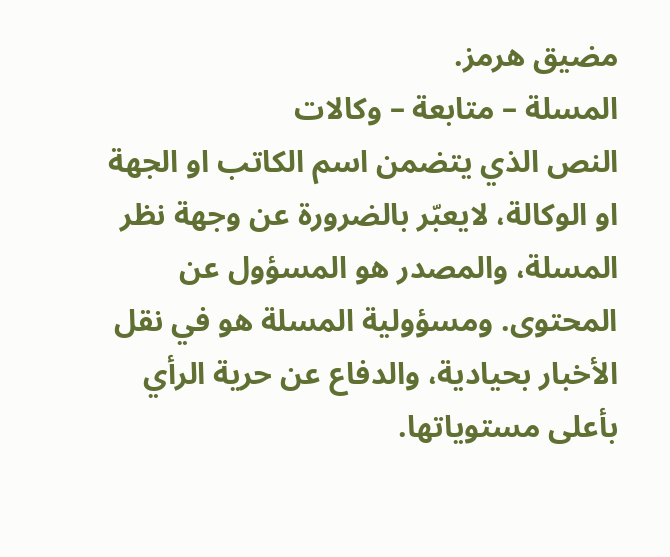مضيق هرمز.
المسلة – متابعة – وكالات
النص الذي يتضمن اسم الكاتب او الجهة او الوكالة، لايعبّر بالضرورة عن وجهة نظر المسلة، والمصدر هو المسؤول عن المحتوى. ومسؤولية المسلة هو في نقل الأخبار بحيادية، والدفاع عن حرية الرأي بأعلى مستوياتها.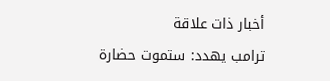أخبار ذات علاقة
ترامب يهدد: ستموت حضارة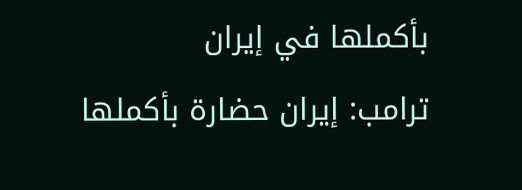بأكملها في إيران
ترامب: إيران حضارة بأكملها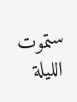ستموت الليلة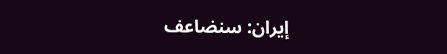إيران: سنضاعف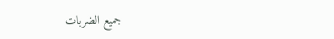جميع الضربات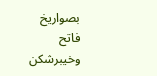بصواريخ فاتح وخيبرشكن